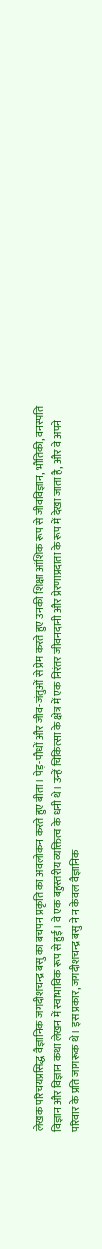लेखक परिचयप्रसिद्ध वैज्ञानिक जगदीशचन्द्र बसु का बचपन प्रकृति का अवलोकन करते हुए बीता। पेड़-पौधों और जीव-जंतुओं से प्रेम करते हुए उनकी शिक्षा आंशिक रूप से जीवविज्ञान, भौतिकी, वनस्पति विज्ञान और विज्ञान कथा लेखन में स्वाभाविक रूप से हुई। वे एक बहुस्तरीय व्यक्तित्व के धनी थे। उन्हें चिकित्सा के क्षेत्र में एक निरंतर जीवनदानी और प्रेरणाप्रदाता के रूप में देखा जाता है, और वे अपने परिवार के प्रति जागरूक थे। इस प्रकार, जगदीशचन्द्र बसु ने न केवल वैज्ञानिक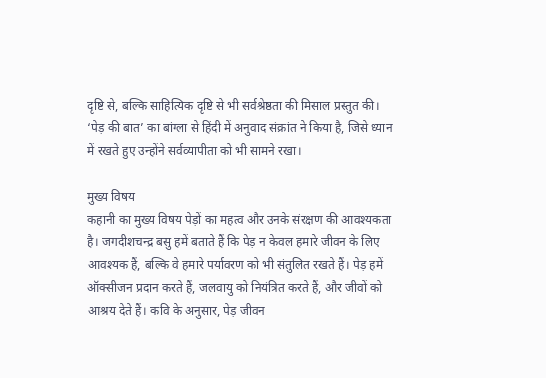दृष्टि से, बल्कि साहित्यिक दृष्टि से भी सर्वश्रेष्ठता की मिसाल प्रस्तुत की। ‘पेड़ की बात’ का बांग्ला से हिंदी में अनुवाद संक्रांत ने किया है, जिसे ध्यान में रखते हुए उन्होंने सर्वव्यापीता को भी सामने रखा।

मुख्य विषय
कहानी का मुख्य विषय पेड़ों का महत्व और उनके संरक्षण की आवश्यकता है। जगदीशचन्द्र बसु हमें बताते हैं कि पेड़ न केवल हमारे जीवन के लिए आवश्यक हैं, बल्कि वे हमारे पर्यावरण को भी संतुलित रखते हैं। पेड़ हमें ऑक्सीजन प्रदान करते हैं, जलवायु को नियंत्रित करते हैं, और जीवों को आश्रय देते हैं। कवि के अनुसार, पेड़ जीवन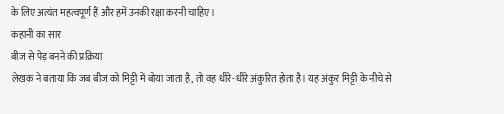के लिए अत्यंत महत्वपूर्ण हैं और हमें उनकी रक्षा करनी चाहिए।
कहानी का सार
बीज से पेड़ बनने की प्रक्रिया
लेखक ने बताया कि जब बीज को मिट्टी में बोया जाता है, तो वह धीरे-धीरे अंकुरित होता है। यह अंकुर मिट्टी के नीचे से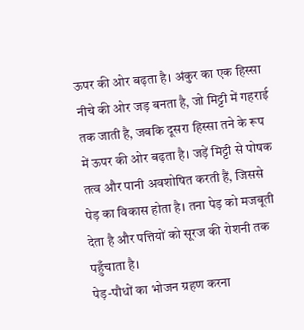ऊपर की ओर बढ़ता है। अंकुर का एक हिस्सा नीचे की ओर जड़ बनता है, जो मिट्टी में गहराई तक जाती है, जबकि दूसरा हिस्सा तने के रूप में ऊपर की ओर बढ़ता है। जड़ें मिट्टी से पोषक तत्व और पानी अवशोषित करती हैं, जिससे पेड़ का विकास होता है। तना पेड़ को मजबूती देता है और पत्तियों को सूरज की रोशनी तक पहुँचाता है।
पेड़-पौधों का भोजन ग्रहण करना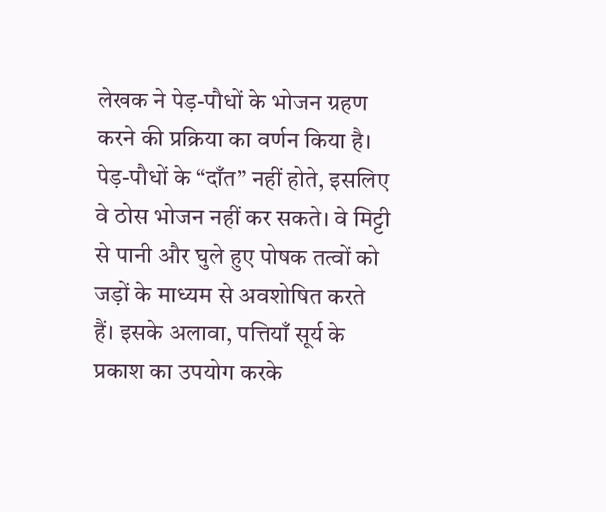लेखक ने पेड़-पौधों के भोजन ग्रहण करने की प्रक्रिया का वर्णन किया है। पेड़-पौधों के “दाँत” नहीं होते, इसलिए वे ठोस भोजन नहीं कर सकते। वे मिट्टी से पानी और घुले हुए पोषक तत्वों को जड़ों के माध्यम से अवशोषित करते हैं। इसके अलावा, पत्तियाँ सूर्य के प्रकाश का उपयोग करके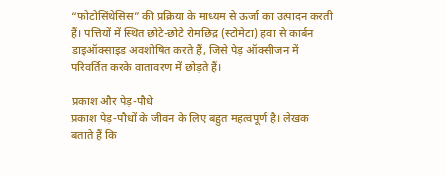“फोटोसिंथेसिस” की प्रक्रिया के माध्यम से ऊर्जा का उत्पादन करती हैं। पत्तियों में स्थित छोटे-छोटे रोमछिद्र (स्टोमेटा) हवा से कार्बन डाइऑक्साइड अवशोषित करते हैं, जिसे पेड़ ऑक्सीजन में परिवर्तित करके वातावरण में छोड़ते हैं।

प्रकाश और पेड़-पौधे
प्रकाश पेड़-पौधों के जीवन के लिए बहुत महत्वपूर्ण है। लेखक बताते हैं कि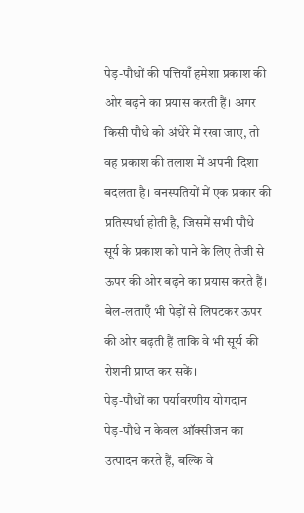पेड़-पौधों की पत्तियाँ हमेशा प्रकाश की ओर बढ़ने का प्रयास करती हैं। अगर किसी पौधे को अंधेरे में रखा जाए, तो वह प्रकाश की तलाश में अपनी दिशा बदलता है। वनस्पतियों में एक प्रकार की प्रतिस्पर्धा होती है, जिसमें सभी पौधे सूर्य के प्रकाश को पाने के लिए तेजी से ऊपर की ओर बढ़ने का प्रयास करते हैं। बेल-लताएँ भी पेड़ों से लिपटकर ऊपर की ओर बढ़ती हैं ताकि वे भी सूर्य की रोशनी प्राप्त कर सकें।
पेड़-पौधों का पर्यावरणीय योगदान
पेड़-पौधे न केवल ऑक्सीजन का उत्पादन करते हैं, बल्कि वे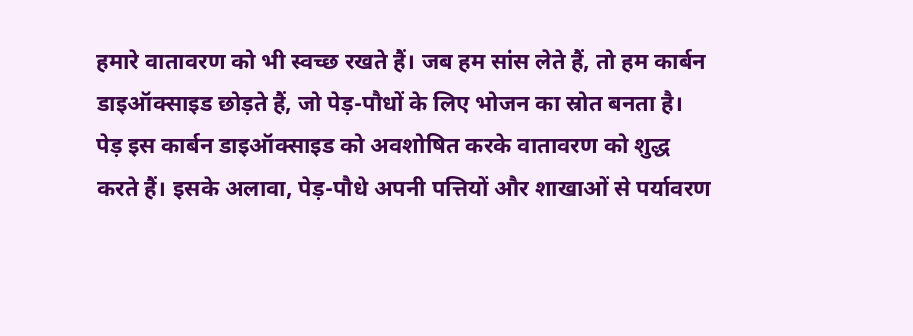हमारे वातावरण को भी स्वच्छ रखते हैं। जब हम सांस लेते हैं, तो हम कार्बन डाइऑक्साइड छोड़ते हैं, जो पेड़-पौधों के लिए भोजन का स्रोत बनता है। पेड़ इस कार्बन डाइऑक्साइड को अवशोषित करके वातावरण को शुद्ध करते हैं। इसके अलावा, पेड़-पौधे अपनी पत्तियों और शाखाओं से पर्यावरण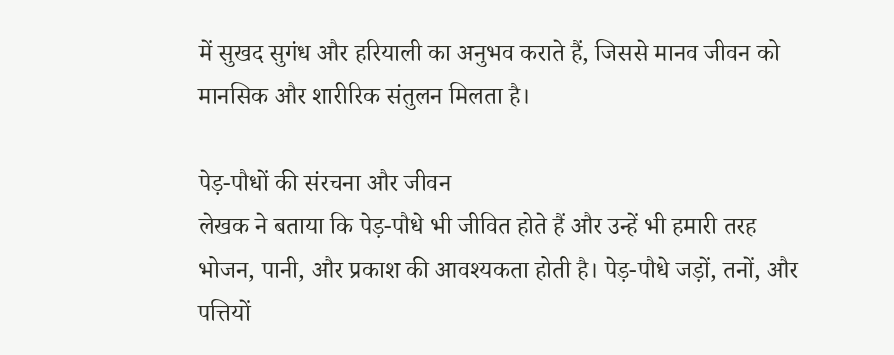में सुखद सुगंध और हरियाली का अनुभव कराते हैं, जिससे मानव जीवन को मानसिक और शारीरिक संतुलन मिलता है।

पेड़-पौधों की संरचना और जीवन
लेखक ने बताया कि पेड़-पौधे भी जीवित होते हैं और उन्हें भी हमारी तरह भोजन, पानी, और प्रकाश की आवश्यकता होती है। पेड़-पौधे जड़ों, तनों, और पत्तियों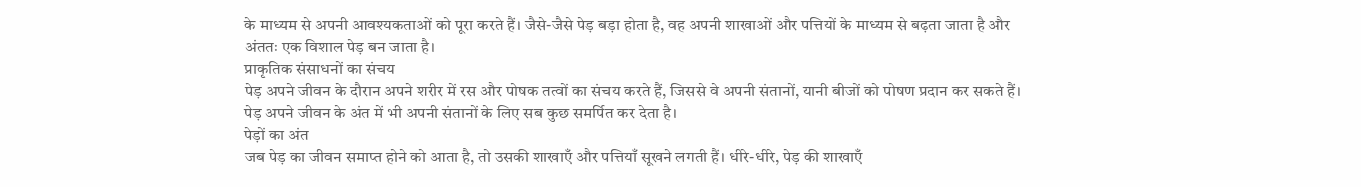के माध्यम से अपनी आवश्यकताओं को पूरा करते हैं। जैसे-जैसे पेड़ बड़ा होता है, वह अपनी शाखाओं और पत्तियों के माध्यम से बढ़ता जाता है और अंततः एक विशाल पेड़ बन जाता है।
प्राकृतिक संसाधनों का संचय
पेड़ अपने जीवन के दौरान अपने शरीर में रस और पोषक तत्वों का संचय करते हैं, जिससे वे अपनी संतानों, यानी बीजों को पोषण प्रदान कर सकते हैं। पेड़ अपने जीवन के अंत में भी अपनी संतानों के लिए सब कुछ समर्पित कर देता है।
पेड़ों का अंत
जब पेड़ का जीवन समाप्त होने को आता है, तो उसकी शाखाएँ और पत्तियाँ सूखने लगती हैं। धीरे-धीरे, पेड़ की शाखाएँ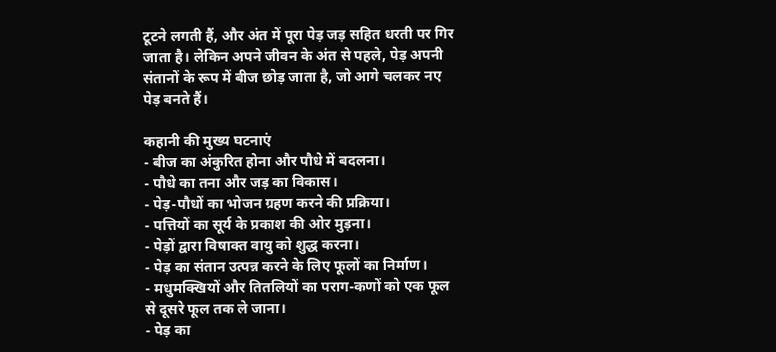टूटने लगती हैं, और अंत में पूरा पेड़ जड़ सहित धरती पर गिर जाता है। लेकिन अपने जीवन के अंत से पहले, पेड़ अपनी संतानों के रूप में बीज छोड़ जाता है, जो आगे चलकर नए पेड़ बनते हैं।

कहानी की मुख्य घटनाएं
- बीज का अंकुरित होना और पौधे में बदलना।
- पौधे का तना और जड़ का विकास।
- पेड़-पौधों का भोजन ग्रहण करने की प्रक्रिया।
- पत्तियों का सूर्य के प्रकाश की ओर मुड़ना।
- पेड़ों द्वारा विषाक्त वायु को शुद्ध करना।
- पेड़ का संतान उत्पन्न करने के लिए फूलों का निर्माण।
- मधुमक्खियों और तितलियों का पराग-कणों को एक फूल से दूसरे फूल तक ले जाना।
- पेड़ का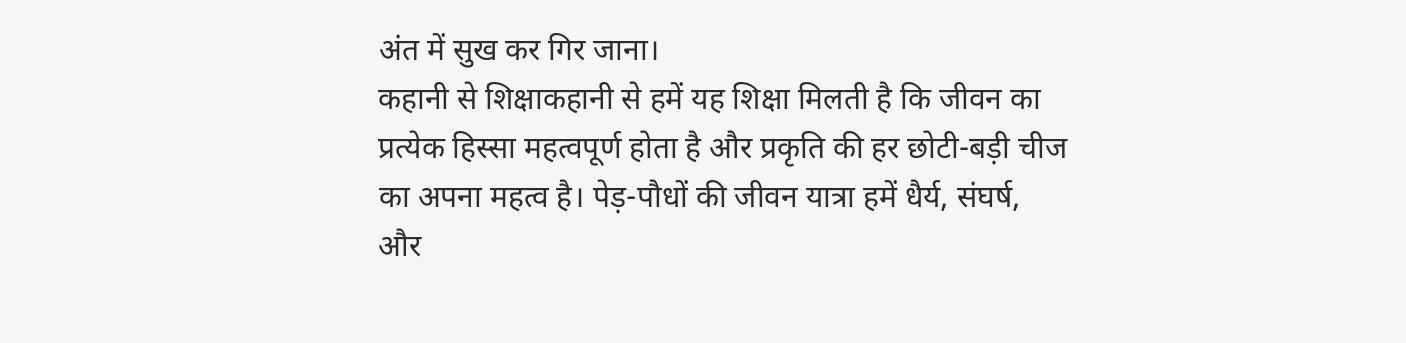अंत में सुख कर गिर जाना।
कहानी से शिक्षाकहानी से हमें यह शिक्षा मिलती है कि जीवन का प्रत्येक हिस्सा महत्वपूर्ण होता है और प्रकृति की हर छोटी-बड़ी चीज का अपना महत्व है। पेड़-पौधों की जीवन यात्रा हमें धैर्य, संघर्ष, और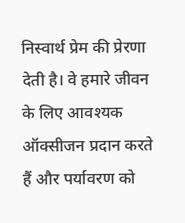निस्वार्थ प्रेम की प्रेरणा देती है। वे हमारे जीवन के लिए आवश्यक ऑक्सीजन प्रदान करते हैं और पर्यावरण को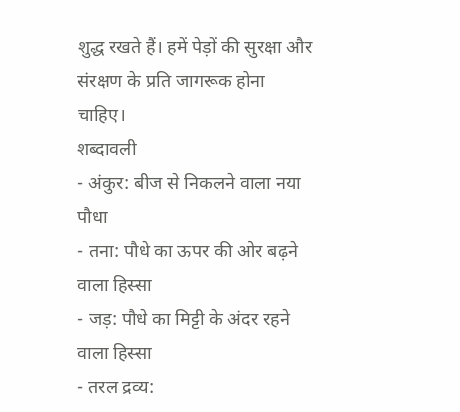शुद्ध रखते हैं। हमें पेड़ों की सुरक्षा और संरक्षण के प्रति जागरूक होना चाहिए।
शब्दावली
- अंकुर: बीज से निकलने वाला नया पौधा
- तना: पौधे का ऊपर की ओर बढ़ने वाला हिस्सा
- जड़: पौधे का मिट्टी के अंदर रहने वाला हिस्सा
- तरल द्रव्य: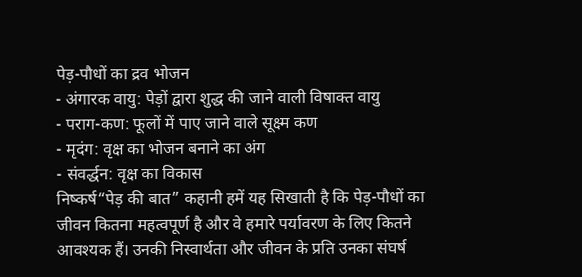पेड़-पौधों का द्रव भोजन
- अंगारक वायु: पेड़ों द्वारा शुद्ध की जाने वाली विषाक्त वायु
- पराग-कण: फूलों में पाए जाने वाले सूक्ष्म कण
- मृदंग: वृक्ष का भोजन बनाने का अंग
- संवर्द्धन: वृक्ष का विकास
निष्कर्ष“पेड़ की बात” कहानी हमें यह सिखाती है कि पेड़-पौधों का जीवन कितना महत्वपूर्ण है और वे हमारे पर्यावरण के लिए कितने आवश्यक हैं। उनकी निस्वार्थता और जीवन के प्रति उनका संघर्ष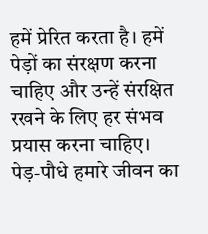हमें प्रेरित करता है। हमें पेड़ों का संरक्षण करना चाहिए और उन्हें संरक्षित रखने के लिए हर संभव प्रयास करना चाहिए। पेड़-पौधे हमारे जीवन का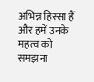अभिन्न हिस्सा हैं और हमें उनके महत्व को समझना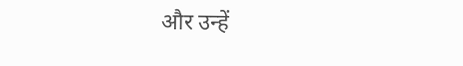और उन्हें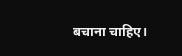बचाना चाहिए।